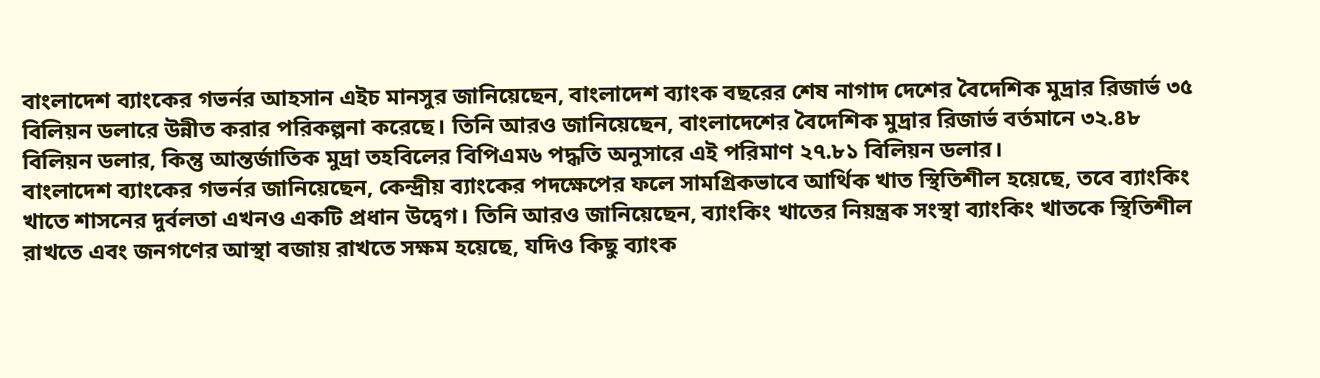বাংলাদেশ ব্যাংকের গভর্নর আহসান এইচ মানসুর জানিয়েছেন, বাংলাদেশ ব্যাংক বছরের শেষ নাগাদ দেশের বৈদেশিক মুদ্রার রিজার্ভ ৩৫ বিলিয়ন ডলারে উন্নীত করার পরিকল্পনা করেছে। তিনি আরও জানিয়েছেন, বাংলাদেশের বৈদেশিক মুদ্রার রিজার্ভ বর্তমানে ৩২.৪৮ বিলিয়ন ডলার, কিন্তু আন্তর্জাতিক মুদ্রা তহবিলের বিপিএম৬ পদ্ধতি অনুসারে এই পরিমাণ ২৭.৮১ বিলিয়ন ডলার।
বাংলাদেশ ব্যাংকের গভর্নর জানিয়েছেন, কেন্দ্রীয় ব্যাংকের পদক্ষেপের ফলে সামগ্রিকভাবে আর্থিক খাত স্থিতিশীল হয়েছে, তবে ব্যাংকিং খাতে শাসনের দুর্বলতা এখনও একটি প্রধান উদ্বেগ। তিনি আরও জানিয়েছেন, ব্যাংকিং খাতের নিয়ন্ত্রক সংস্থা ব্যাংকিং খাতকে স্থিতিশীল রাখতে এবং জনগণের আস্থা বজায় রাখতে সক্ষম হয়েছে, যদিও কিছু ব্যাংক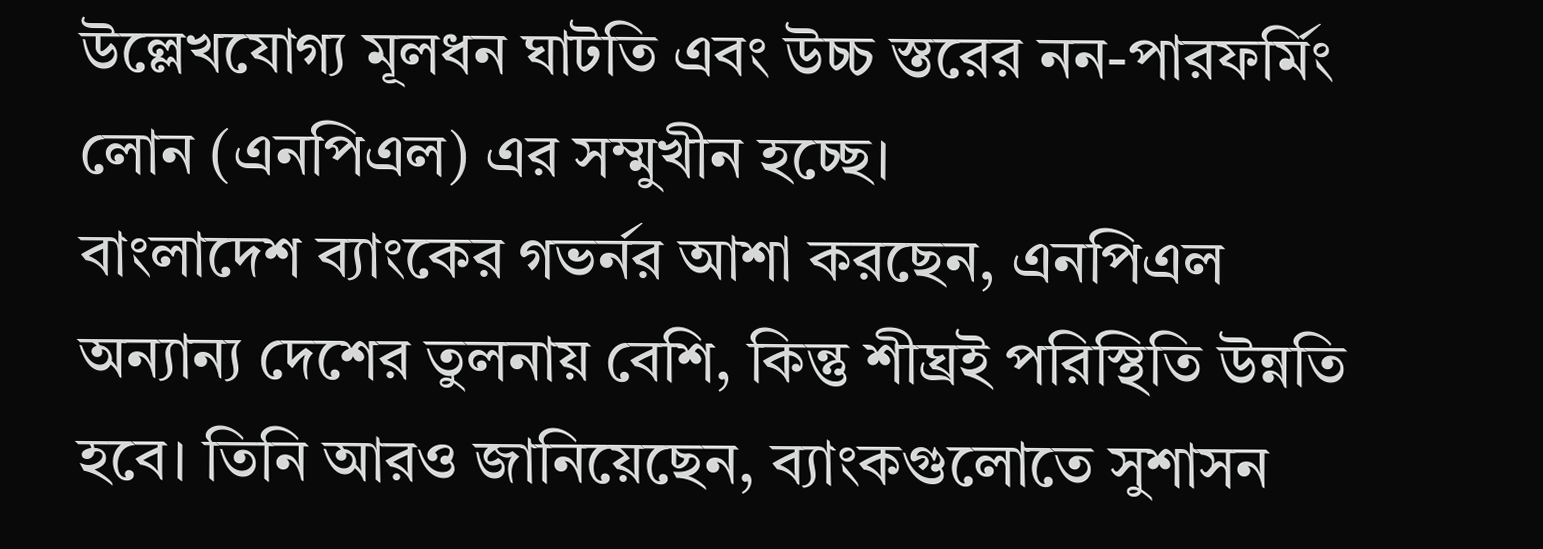উল্লেখযোগ্য মূলধন ঘাটতি এবং উচ্চ স্তরের নন-পারফর্মিং লোন (এনপিএল) এর সম্মুখীন হচ্ছে।
বাংলাদেশ ব্যাংকের গভর্নর আশা করছেন, এনপিএল অন্যান্য দেশের তুলনায় বেশি, কিন্তু শীঘ্রই পরিস্থিতি উন্নতি হবে। তিনি আরও জানিয়েছেন, ব্যাংকগুলোতে সুশাসন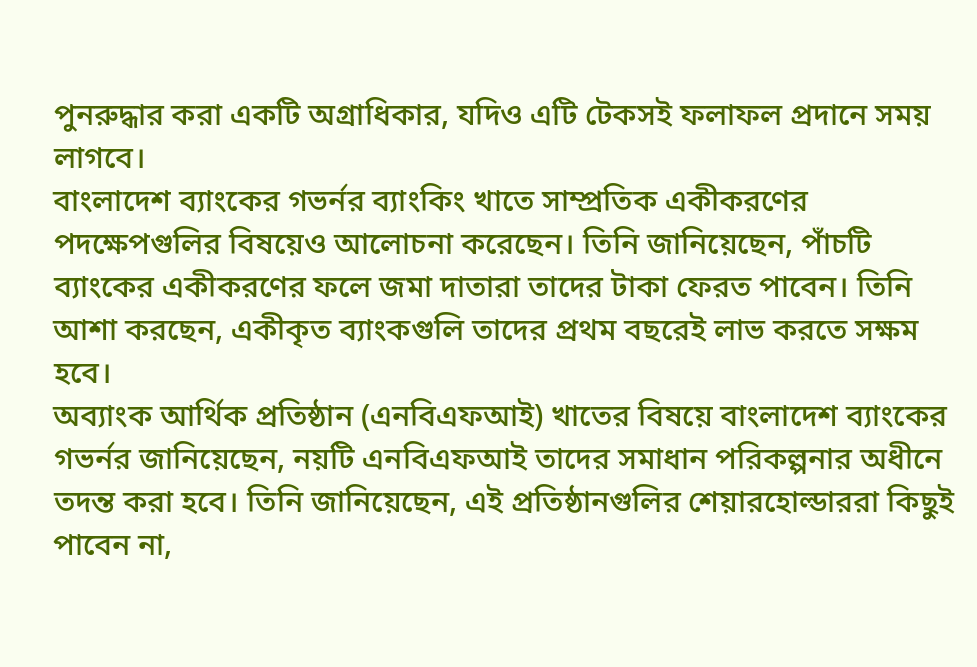পুনরুদ্ধার করা একটি অগ্রাধিকার, যদিও এটি টেকসই ফলাফল প্রদানে সময় লাগবে।
বাংলাদেশ ব্যাংকের গভর্নর ব্যাংকিং খাতে সাম্প্রতিক একীকরণের পদক্ষেপগুলির বিষয়েও আলোচনা করেছেন। তিনি জানিয়েছেন, পাঁচটি ব্যাংকের একীকরণের ফলে জমা দাতারা তাদের টাকা ফেরত পাবেন। তিনি আশা করছেন, একীকৃত ব্যাংকগুলি তাদের প্রথম বছরেই লাভ করতে সক্ষম হবে।
অব্যাংক আর্থিক প্রতিষ্ঠান (এনবিএফআই) খাতের বিষয়ে বাংলাদেশ ব্যাংকের গভর্নর জানিয়েছেন, নয়টি এনবিএফআই তাদের সমাধান পরিকল্পনার অধীনে তদন্ত করা হবে। তিনি জানিয়েছেন, এই প্রতিষ্ঠানগুলির শেয়ারহোল্ডাররা কিছুই পাবেন না,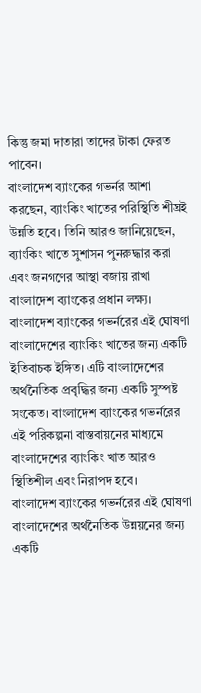কিন্তু জমা দাতারা তাদের টাকা ফেরত পাবেন।
বাংলাদেশ ব্যাংকের গভর্নর আশা করছেন, ব্যাংকিং খাতের পরিস্থিতি শীঘ্রই উন্নতি হবে। তিনি আরও জানিয়েছেন, ব্যাংকিং খাতে সুশাসন পুনরুদ্ধার করা এবং জনগণের আস্থা বজায় রাখা বাংলাদেশ ব্যাংকের প্রধান লক্ষ্য।
বাংলাদেশ ব্যাংকের গভর্নরের এই ঘোষণা বাংলাদেশের ব্যাংকিং খাতের জন্য একটি ইতিবাচক ইঙ্গিত। এটি বাংলাদেশের অর্থনৈতিক প্রবৃদ্ধির জন্য একটি সুস্পষ্ট সংকেত। বাংলাদেশ ব্যাংকের গভর্নরের এই পরিকল্পনা বাস্তবায়নের মাধ্যমে বাংলাদেশের ব্যাংকিং খাত আরও স্থিতিশীল এবং নিরাপদ হবে।
বাংলাদেশ ব্যাংকের গভর্নরের এই ঘোষণা বাংলাদেশের অর্থনৈতিক উন্নয়নের জন্য একটি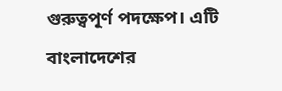গুরুত্বপূর্ণ পদক্ষেপ। এটি বাংলাদেশের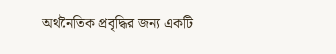অর্থনৈতিক প্রবৃদ্ধির জন্য একটি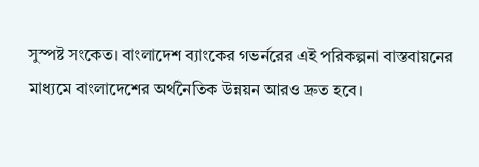সুস্পষ্ট সংকেত। বাংলাদেশ ব্যাংকের গভর্নরের এই পরিকল্পনা বাস্তবায়নের মাধ্যমে বাংলাদেশের অর্থনৈতিক উন্নয়ন আরও দ্রুত হবে।